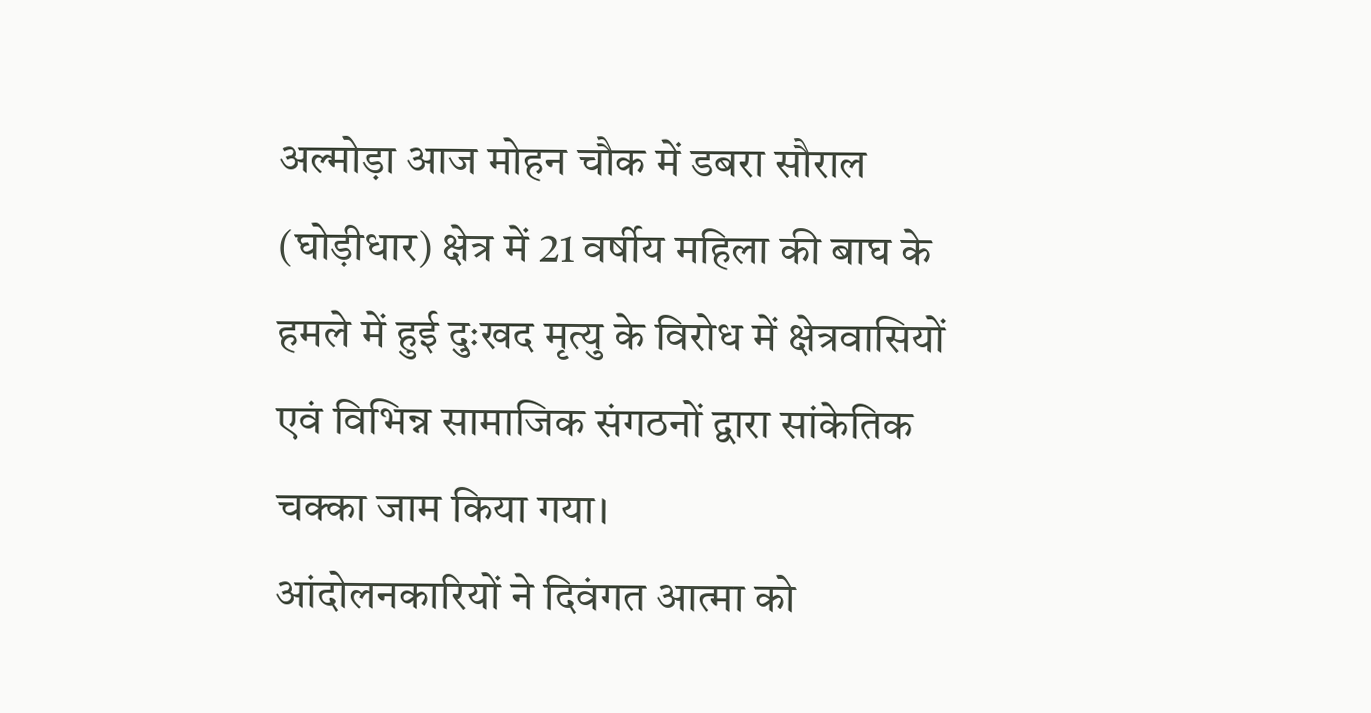अल्मोड़ा आज मोहन चौक में डबरा सौराल (घोड़ीधार) क्षेत्र में 21 वर्षीय महिला की बाघ के हमले में हुई दुःखद मृत्यु के विरोध में क्षेत्रवासियों एवं विभिन्न सामाजिक संगठनों द्वारा सांकेतिक चक्का जाम किया गया।
आंदोलनकारियों ने दिवंगत आत्मा को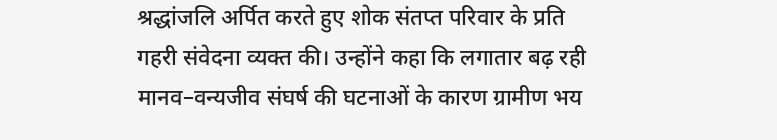श्रद्धांजलि अर्पित करते हुए शोक संतप्त परिवार के प्रति गहरी संवेदना व्यक्त की। उन्होंने कहा कि लगातार बढ़ रही मानव–वन्यजीव संघर्ष की घटनाओं के कारण ग्रामीण भय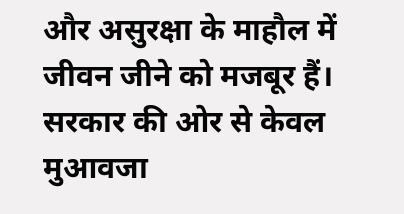और असुरक्षा के माहौल में जीवन जीने को मजबूर हैं। सरकार की ओर से केवल मुआवजा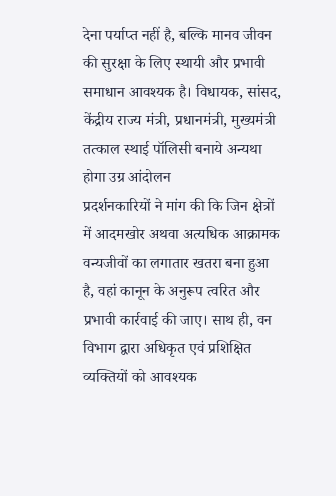देना पर्याप्त नहीं है, बल्कि मानव जीवन की सुरक्षा के लिए स्थायी और प्रभावी समाधान आवश्यक है। विधायक, सांसद, केंद्रीय राज्य मंत्री, प्रधानमंत्री, मुख्यमंत्री तत्काल स्थाई पॉलिसी बनाये अन्यथा होगा उग्र आंदोलन
प्रदर्शनकारियों ने मांग की कि जिन क्षेत्रों में आदमखोर अथवा अत्यधिक आक्रामक वन्यजीवों का लगातार खतरा बना हुआ है, वहां कानून के अनुरूप त्वरित और प्रभावी कार्रवाई की जाए। साथ ही, वन विभाग द्वारा अधिकृत एवं प्रशिक्षित व्यक्तियों को आवश्यक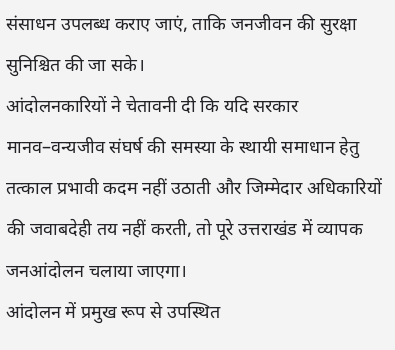संसाधन उपलब्ध कराए जाएं, ताकि जनजीवन की सुरक्षा सुनिश्चित की जा सके।
आंदोलनकारियों ने चेतावनी दी कि यदि सरकार मानव–वन्यजीव संघर्ष की समस्या के स्थायी समाधान हेतु तत्काल प्रभावी कदम नहीं उठाती और जिम्मेदार अधिकारियों की जवाबदेही तय नहीं करती, तो पूरे उत्तराखंड में व्यापक जनआंदोलन चलाया जाएगा।
आंदोलन में प्रमुख रूप से उपस्थित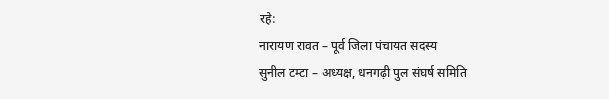रहे:
नारायण रावत – पूर्व जिला पंचायत सदस्य
सुनील टम्टा – अध्यक्ष, धनगढ़ी पुल संघर्ष समिति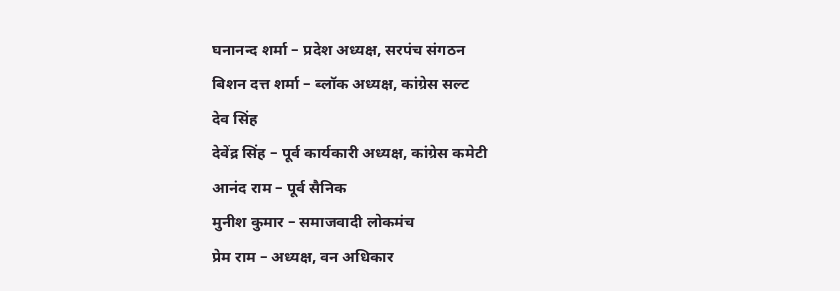घनानन्द शर्मा – प्रदेश अध्यक्ष, सरपंच संगठन
बिशन दत्त शर्मा – ब्लॉक अध्यक्ष, कांग्रेस सल्ट
देव सिंह
देवेंद्र सिंह – पूर्व कार्यकारी अध्यक्ष, कांग्रेस कमेटी
आनंद राम – पूर्व सैनिक
मुनीश कुमार – समाजवादी लोकमंच
प्रेम राम – अध्यक्ष, वन अधिकार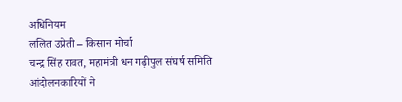अधिनियम
ललित उप्रेती – किसान मोर्चा
चन्द्र सिंह रावत, महामंत्री धन गढ़ीपुल संघर्ष समिति
आंदोलनकारियों ने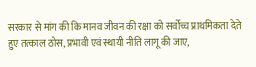सरकार से मांग की कि मानव जीवन की रक्षा को सर्वोच्च प्राथमिकता देते हुए तत्काल ठोस, प्रभावी एवं स्थायी नीति लागू की जाए,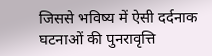जिससे भविष्य में ऐसी दर्दनाक घटनाओं की पुनरावृत्ति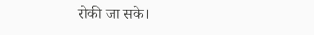रोकी जा सके।